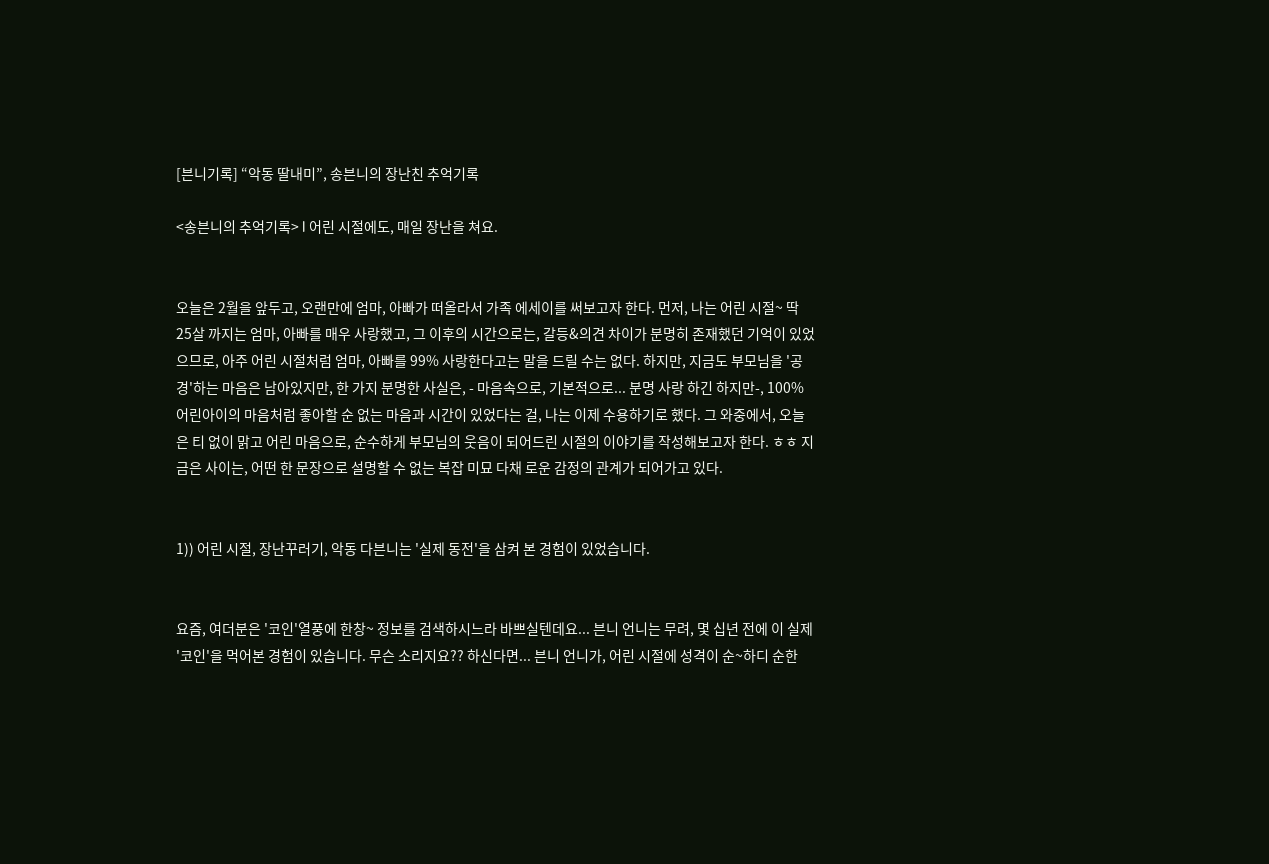[븐니기록] “악동 딸내미”, 송븐니의 장난친 추억기록

<송븐니의 추억기록> l 어린 시절에도, 매일 장난을 쳐요.


오늘은 2월을 앞두고, 오랜만에 엄마, 아빠가 떠올라서 가족 에세이를 써보고자 한다. 먼저, 나는 어린 시절~ 딱 25살 까지는 엄마, 아빠를 매우 사랑했고, 그 이후의 시간으로는, 갈등&의견 차이가 분명히 존재했던 기억이 있었으므로, 아주 어린 시절처럼 엄마, 아빠를 99% 사랑한다고는 말을 드릴 수는 없다. 하지만, 지금도 부모님을 '공경'하는 마음은 남아있지만, 한 가지 분명한 사실은, - 마음속으로, 기본적으로... 분명 사랑 하긴 하지만-, 100% 어린아이의 마음처럼 좋아할 순 없는 마음과 시간이 있었다는 걸, 나는 이제 수용하기로 했다. 그 와중에서, 오늘은 티 없이 맑고 어린 마음으로, 순수하게 부모님의 웃음이 되어드린 시절의 이야기를 작성해보고자 한다. ㅎㅎ 지금은 사이는, 어떤 한 문장으로 설명할 수 없는 복잡 미묘 다채 로운 감정의 관계가 되어가고 있다.


1)) 어린 시절, 장난꾸러기, 악동 다븐니는 '실제 동전'을 삼켜 본 경험이 있었습니다.


요즘, 여더분은 '코인'열풍에 한창~ 정보를 검색하시느라 바쁘실텐데요... 븐니 언니는 무려, 몇 십년 전에 이 실제 '코인'을 먹어본 경험이 있습니다. 무슨 소리지요?? 하신다면... 븐니 언니가, 어린 시절에 성격이 순~하디 순한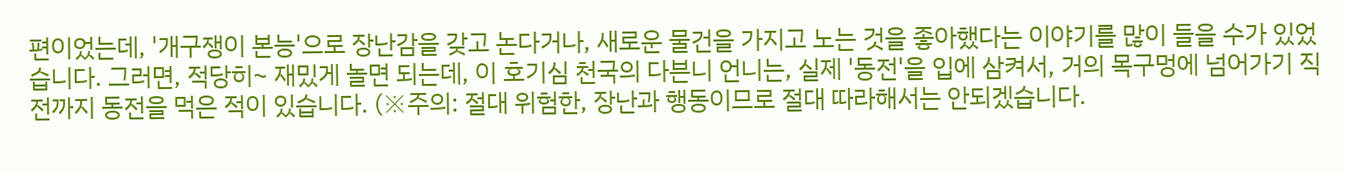편이었는데, '개구쟁이 본능'으로 장난감을 갖고 논다거나, 새로운 물건을 가지고 노는 것을 좋아했다는 이야기를 많이 들을 수가 있었습니다. 그러면, 적당히~ 재밌게 놀면 되는데, 이 호기심 천국의 다븐니 언니는, 실제 '동전'을 입에 삼켜서, 거의 목구멍에 넘어가기 직전까지 동전을 먹은 적이 있습니다. (※주의: 절대 위험한, 장난과 행동이므로 절대 따라해서는 안되겠습니다.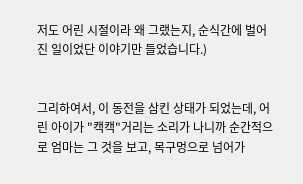저도 어린 시절이라 왜 그랬는지, 순식간에 벌어진 일이었단 이야기만 들었습니다.)


그리하여서, 이 동전을 삼킨 상태가 되었는데, 어린 아이가 "캑캑"거리는 소리가 나니까 순간적으로 엄마는 그 것을 보고, 목구멍으로 넘어가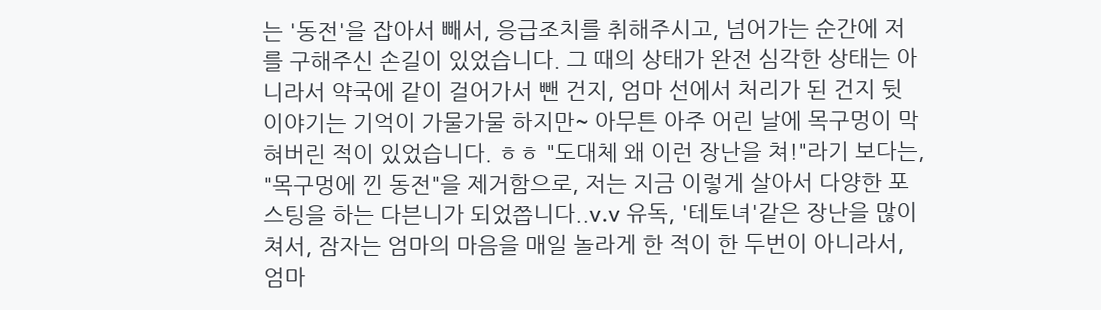는 '동전'을 잡아서 빼서, 응급조치를 취해주시고, 넘어가는 순간에 저를 구해주신 손길이 있었습니다. 그 때의 상태가 완전 심각한 상태는 아니라서 약국에 같이 걸어가서 뺀 건지, 엄마 선에서 처리가 된 건지 뒷 이야기는 기억이 가물가물 하지만~ 아무튼 아주 어린 날에 목구멍이 막혀버린 적이 있었습니다. ㅎㅎ "도대체 왜 이런 장난을 쳐!"라기 보다는, "목구멍에 낀 동전"을 제거함으로, 저는 지금 이렇게 살아서 다양한 포스팅을 하는 다븐니가 되었쯥니다..v.v 유독, '테토녀'같은 장난을 많이 쳐서, 잠자는 엄마의 마음을 매일 놀라게 한 적이 한 두번이 아니라서, 엄마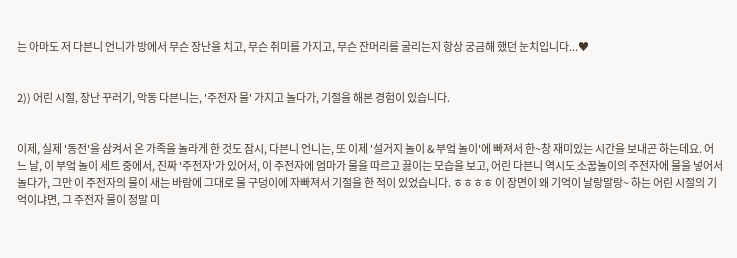는 아마도 저 다븐니 언니가 방에서 무슨 장난을 치고, 무슨 취미를 가지고, 무슨 잔머리를 굴리는지 항상 궁금해 했던 눈치입니다...♥


2)) 어린 시절, 장난 꾸러기, 악동 다븐니는, '주전자 물' 가지고 놀다가, 기절을 해본 경험이 있습니다.


이제, 실제 '동전'을 삼켜서 온 가족을 놀라게 한 것도 잠시, 다븐니 언니는, 또 이제 '설거지 놀이 & 부엌 놀이'에 빠져서 한~창 재미있는 시간을 보내곤 하는데요. 어느 날, 이 부엌 놀이 세트 중에서, 진짜 '주전자'가 있어서, 이 주전자에 엄마가 물을 따르고 끓이는 모습을 보고, 어린 다븐니 역시도 소꿉놀이의 주전자에 물을 넣어서 놀다가, 그만 이 주전자의 물이 새는 바람에 그대로 물 구덩이에 자빠져서 기절을 한 적이 있었습니다. ㅎㅎㅎㅎ 이 장면이 왜 기억이 날랑말랑~ 하는 어린 시절의 기억이냐면, 그 주전자 물이 정말 미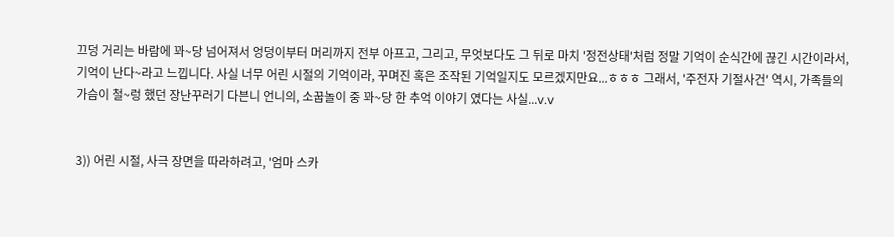끄덩 거리는 바람에 꽈~당 넘어져서 엉덩이부터 머리까지 전부 아프고, 그리고, 무엇보다도 그 뒤로 마치 '정전상태'처럼 정말 기억이 순식간에 끊긴 시간이라서, 기억이 난다~라고 느낍니다. 사실 너무 어린 시절의 기억이라, 꾸며진 혹은 조작된 기억일지도 모르겠지만요...ㅎㅎㅎ 그래서, '주전자 기절사건' 역시, 가족들의 가슴이 철~렁 했던 장난꾸러기 다븐니 언니의, 소꿉놀이 중 꽈~당 한 추억 이야기 였다는 사실...v.v


3)) 어린 시절, 사극 장면을 따라하려고, '엄마 스카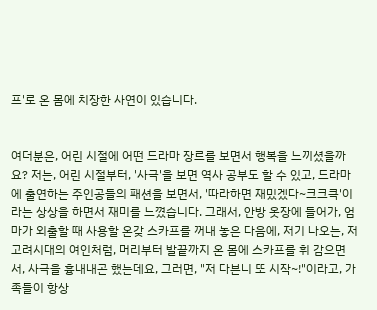프'로 온 몸에 치장한 사연이 있습니다.


여더분은, 어린 시절에 어떤 드라마 장르를 보면서 행복을 느끼셨을까요? 저는, 어린 시절부터, '사극'을 보면 역사 공부도 할 수 있고, 드라마에 출연하는 주인공들의 패션을 보면서, '따라하면 재밌겠다~크크큭'이라는 상상을 하면서 재미를 느꼈습니다. 그래서, 안방 옷장에 들어가, 엄마가 외출할 때 사용할 온갖 스카프를 꺼내 놓은 다음에, 저기 나오는, 저 고려시대의 여인처럼, 머리부터 발끝까지 온 몸에 스카프를 휘 감으면서, 사극을 흉내내곤 했는데요, 그러면, "저 다븐니 또 시작~!"이라고, 가족들이 항상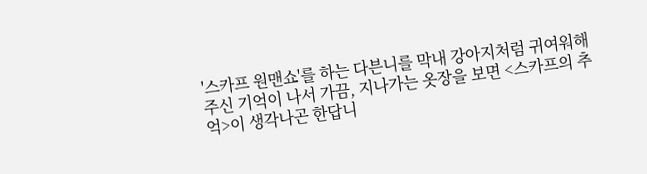'스카프 원맨쇼'를 하는 다븐니를 막내 강아지처럼 귀여워해주신 기억이 나서 가끔, 지나가는 옷장을 보면 <스카프의 추억>이 생각나곤 한답니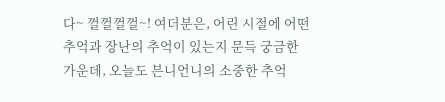다~ 껄껄껄껄~! 여더분은, 어린 시절에 어떤 추억과 장난의 추억이 있는지 문득 궁금한 가운데, 오늘도 븐니언니의 소중한 추억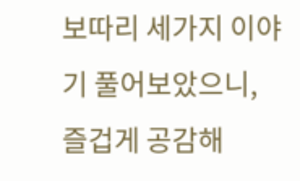보따리 세가지 이야기 풀어보았으니, 즐겁게 공감해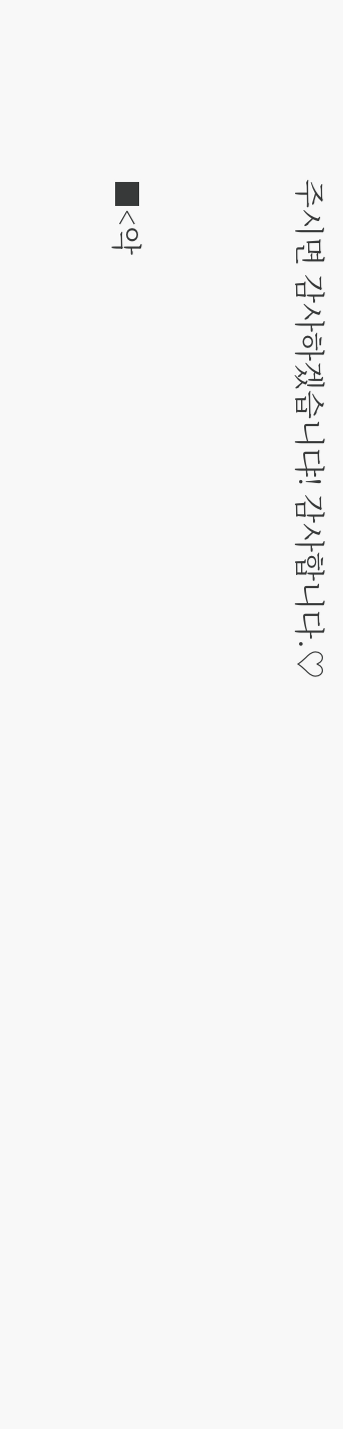주시면 감사하겠습니댜! 감사합니다.♡


■<악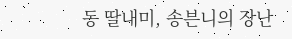동 딸내미, 송븐니의 장난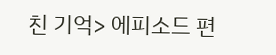친 기억> 에피소드 편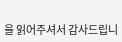을 읽어주셔서 감사드립니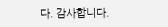다. 감사합니다.